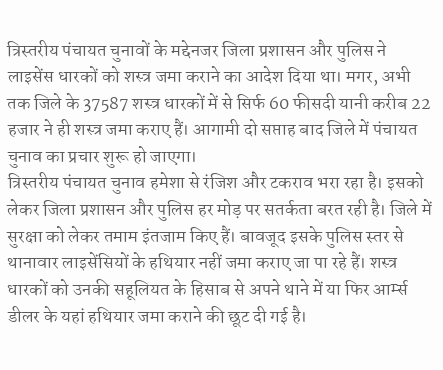त्रिस्तरीय पंचायत चुनावों के मद्देनजर जिला प्रशासन और पुलिस ने लाइसेंस धारकों को शस्त्र जमा कराने का आदेश दिया था। मगर, अभी तक जिले के 37587 शस्त्र धारकों में से सिर्फ 60 फीसदी यानी करीब 22 हजार ने ही शस्त्र जमा कराए हैं। आगामी दो सप्ताह बाद जिले में पंचायत चुनाव का प्रचार शुरू हो जाएगा।
त्रिस्तरीय पंचायत चुनाव हमेशा से रंजिश और टकराव भरा रहा है। इसको लेकर जिला प्रशासन और पुलिस हर मोड़ पर सतर्कता बरत रही है। जिले में सुरक्षा को लेकर तमाम इंतजाम किए हैं। बावजूद इसके पुलिस स्तर से थानावार लाइसेंसियों के हथियार नहीं जमा कराए जा पा रहे हैं। शस्त्र धारकों को उनकी सहूलियत के हिसाब से अपने थाने में या फिर आर्म्स डीलर के यहां हथियार जमा कराने की छूट दी गई है।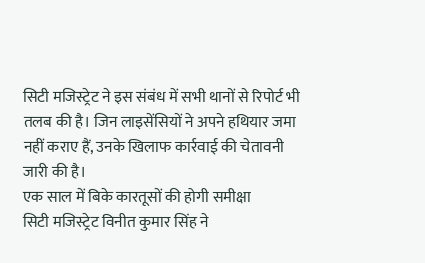सिटी मजिस्ट्रेट ने इस संबंध में सभी थानों से रिपोर्ट भी तलब की है। जिन लाइसेंसियों ने अपने हथियार जमा नहीं कराए हैं, उनके खिलाफ कार्रवाई की चेतावनी जारी की है।
एक साल में बिके कारतूसों की होगी समीक्षा
सिटी मजिस्ट्रेट विनीत कुमार सिंह ने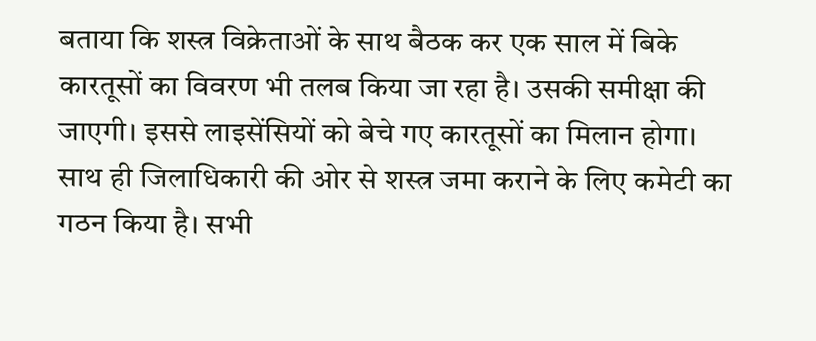बताया कि शस्त्र विक्रेताओं के साथ बैठक कर एक साल में बिके कारतूसों का विवरण भी तलब किया जा रहा है। उसकी समीक्षा की जाएगी। इससे लाइसेंसियों को बेचे गए कारतूसों का मिलान होगा। साथ ही जिलाधिकारी की ओर से शस्त्र जमा कराने के लिए कमेटी का गठन किया है। सभी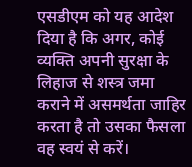एसडीएम को यह आदेश दिया है कि अगर, कोई व्यक्ति अपनी सुरक्षा के लिहाज से शस्त्र जमा कराने में असमर्थता जाहिर करता है तो उसका फैसला वह स्वयं से करें।